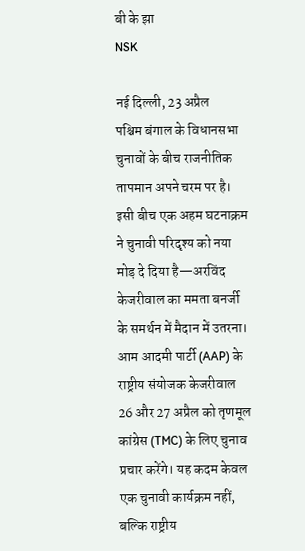बी के झा
NSK

नई दिल्ली, 23 अप्रैल
पश्चिम बंगाल के विधानसभा चुनावों के बीच राजनीतिक तापमान अपने चरम पर है। इसी बीच एक अहम घटनाक्रम ने चुनावी परिदृश्य को नया मोड़ दे दिया है—अरविंद केजरीवाल का ममता बनर्जी के समर्थन में मैदान में उतरना। आम आदमी पार्टी (AAP) के राष्ट्रीय संयोजक केजरीवाल 26 और 27 अप्रैल को तृणमूल कांग्रेस (TMC) के लिए चुनाव प्रचार करेंगे। यह कदम केवल एक चुनावी कार्यक्रम नहीं, बल्कि राष्ट्रीय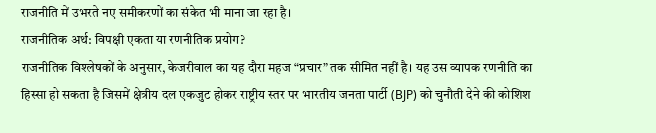राजनीति में उभरते नए समीकरणों का संकेत भी माना जा रहा है।
राजनीतिक अर्थ: विपक्षी एकता या रणनीतिक प्रयोग?
राजनीतिक विश्लेषकों के अनुसार, केजरीवाल का यह दौरा महज “प्रचार” तक सीमित नहीं है। यह उस व्यापक रणनीति का हिस्सा हो सकता है जिसमें क्षेत्रीय दल एकजुट होकर राष्ट्रीय स्तर पर भारतीय जनता पार्टी (BJP) को चुनौती देने की कोशिश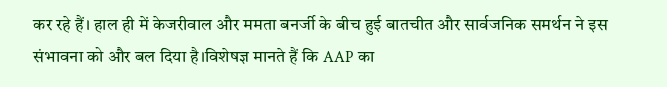कर रहे हैं। हाल ही में केजरीवाल और ममता बनर्जी के बीच हुई बातचीत और सार्वजनिक समर्थन ने इस संभावना को और बल दिया है।विशेषज्ञ मानते हैं कि AAP का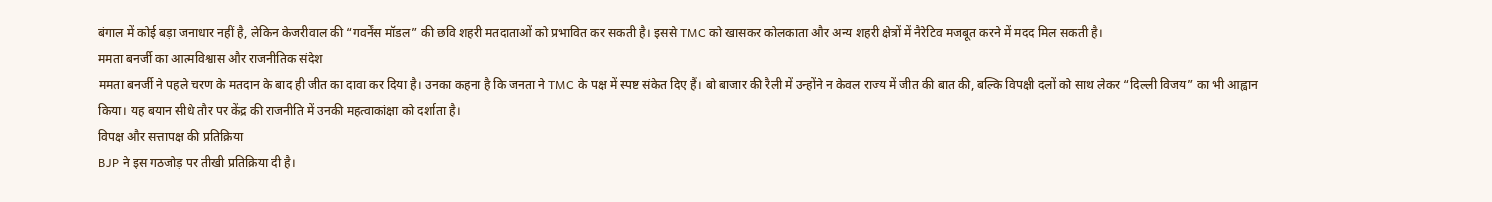बंगाल में कोई बड़ा जनाधार नहीं है, लेकिन केजरीवाल की “गवर्नेंस मॉडल” की छवि शहरी मतदाताओं को प्रभावित कर सकती है। इससे TMC को खासकर कोलकाता और अन्य शहरी क्षेत्रों में नैरेटिव मजबूत करने में मदद मिल सकती है।
ममता बनर्जी का आत्मविश्वास और राजनीतिक संदेश
ममता बनर्जी ने पहले चरण के मतदान के बाद ही जीत का दावा कर दिया है। उनका कहना है कि जनता ने TMC के पक्ष में स्पष्ट संकेत दिए हैं। बो बाजार की रैली में उन्होंने न केवल राज्य में जीत की बात की, बल्कि विपक्षी दलों को साथ लेकर “दिल्ली विजय” का भी आह्वान किया। यह बयान सीधे तौर पर केंद्र की राजनीति में उनकी महत्वाकांक्षा को दर्शाता है।
विपक्ष और सत्तापक्ष की प्रतिक्रिया
BJP ने इस गठजोड़ पर तीखी प्रतिक्रिया दी है।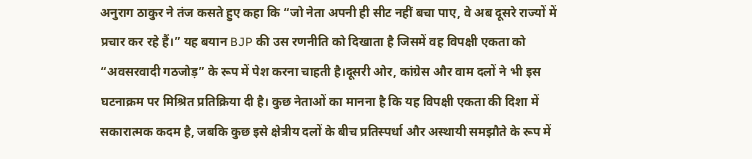अनुराग ठाकुर ने तंज कसते हुए कहा कि “जो नेता अपनी ही सीट नहीं बचा पाए, वे अब दूसरे राज्यों में प्रचार कर रहे हैं।” यह बयान BJP की उस रणनीति को दिखाता है जिसमें वह विपक्षी एकता को “अवसरवादी गठजोड़” के रूप में पेश करना चाहती है।दूसरी ओर, कांग्रेस और वाम दलों ने भी इस घटनाक्रम पर मिश्रित प्रतिक्रिया दी है। कुछ नेताओं का मानना है कि यह विपक्षी एकता की दिशा में सकारात्मक कदम है, जबकि कुछ इसे क्षेत्रीय दलों के बीच प्रतिस्पर्धा और अस्थायी समझौते के रूप में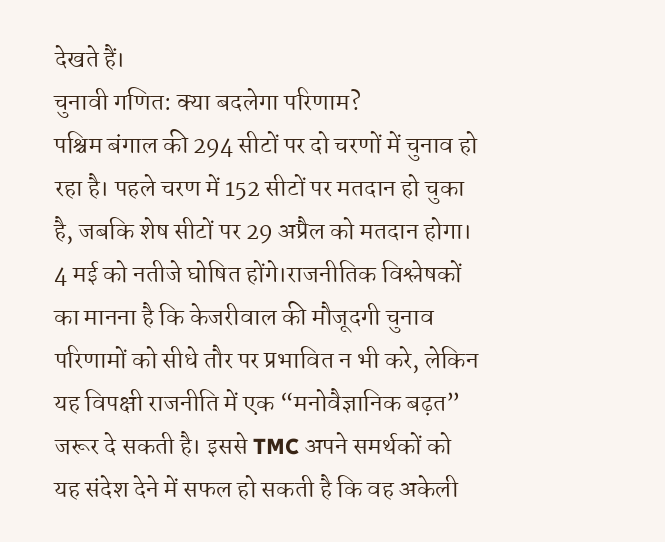देखते हैं।
चुनावी गणित: क्या बदलेगा परिणाम?
पश्चिम बंगाल की 294 सीटों पर दो चरणों में चुनाव हो रहा है। पहले चरण में 152 सीटों पर मतदान हो चुका है, जबकि शेष सीटों पर 29 अप्रैल को मतदान होगा। 4 मई को नतीजे घोषित होंगे।राजनीतिक विश्लेषकों का मानना है कि केजरीवाल की मौजूदगी चुनाव परिणामों को सीधे तौर पर प्रभावित न भी करे, लेकिन यह विपक्षी राजनीति में एक “मनोवैज्ञानिक बढ़त” जरूर दे सकती है। इससे TMC अपने समर्थकों को यह संदेश देने में सफल हो सकती है कि वह अकेली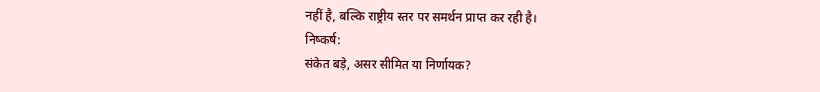नहीं है, बल्कि राष्ट्रीय स्तर पर समर्थन प्राप्त कर रही है।
निष्कर्ष:
संकेत बड़े, असर सीमित या निर्णायक?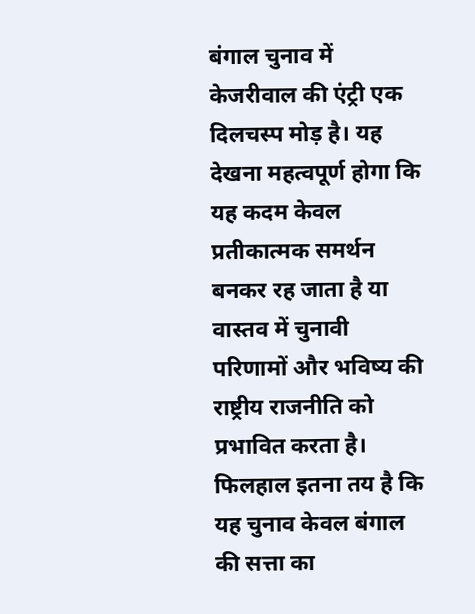बंगाल चुनाव में केजरीवाल की एंट्री एक दिलचस्प मोड़ है। यह देखना महत्वपूर्ण होगा कि यह कदम केवल प्रतीकात्मक समर्थन बनकर रह जाता है या वास्तव में चुनावी परिणामों और भविष्य की राष्ट्रीय राजनीति को प्रभावित करता है।
फिलहाल इतना तय है कि यह चुनाव केवल बंगाल की सत्ता का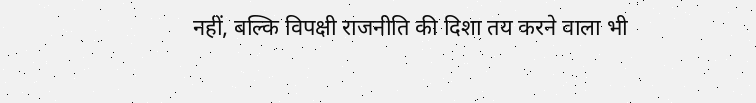नहीं, बल्कि विपक्षी राजनीति की दिशा तय करने वाला भी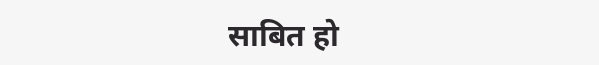साबित हो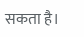सकता है।